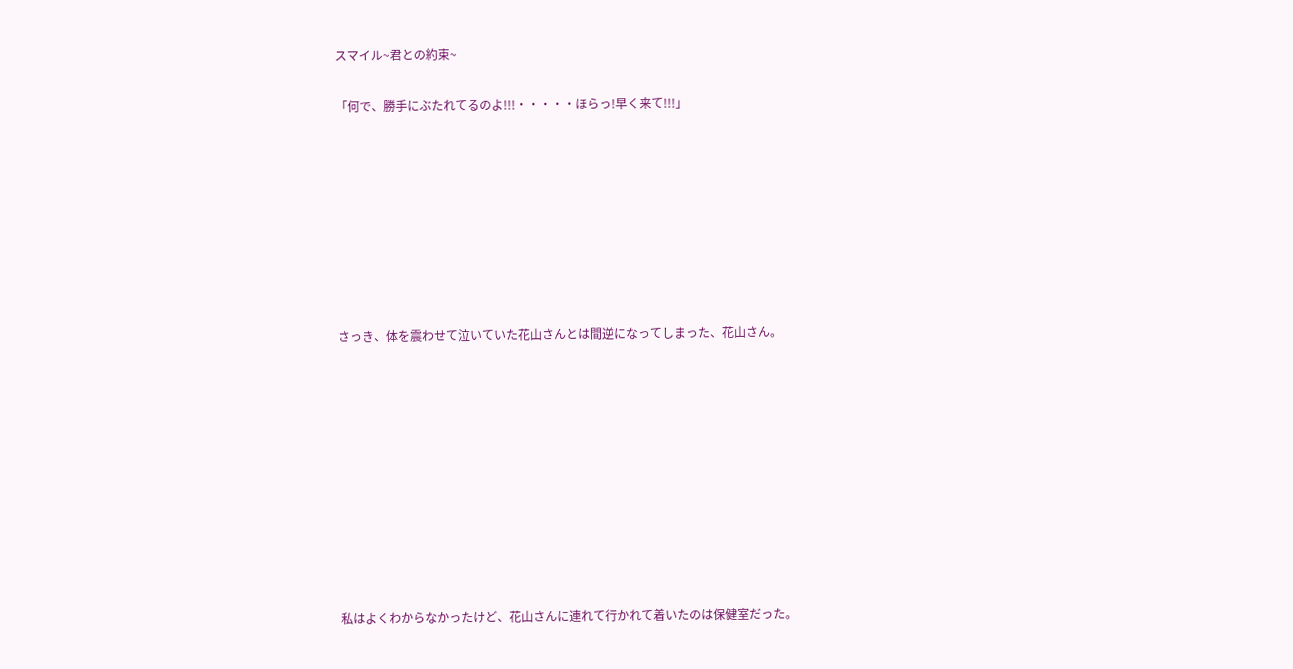スマイル~君との約束~

「何で、勝手にぶたれてるのよ!!!・・・・・ほらっ!早く来て!!!」








さっき、体を震わせて泣いていた花山さんとは間逆になってしまった、花山さん。










私はよくわからなかったけど、花山さんに連れて行かれて着いたのは保健室だった。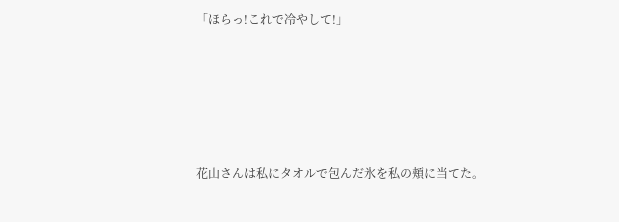「ほらっ!これで冷やして!」








花山さんは私にタオルで包んだ氷を私の頬に当てた。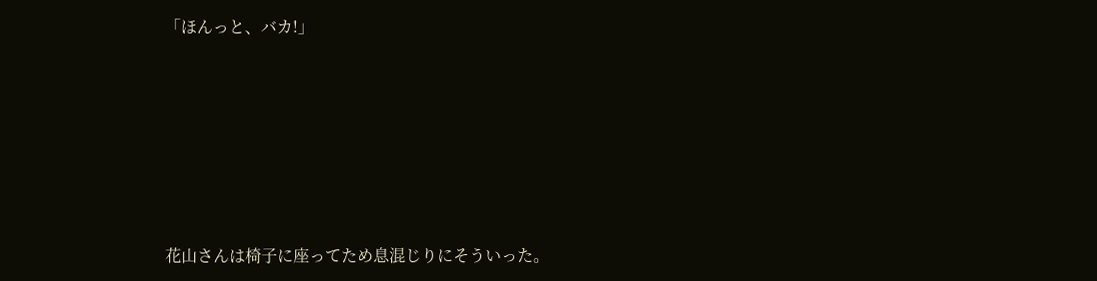「ほんっと、バカ!」






花山さんは椅子に座ってため息混じりにそういった。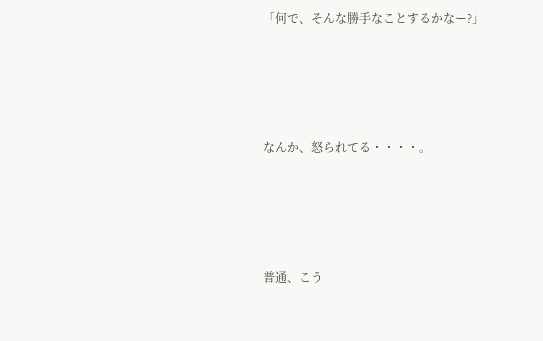「何で、そんな勝手なことするかなー?」







なんか、怒られてる・・・・。







普通、こう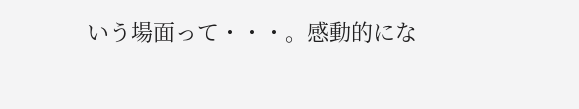いう場面って・・・。感動的にな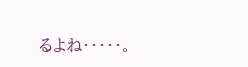るよね・・・・・。